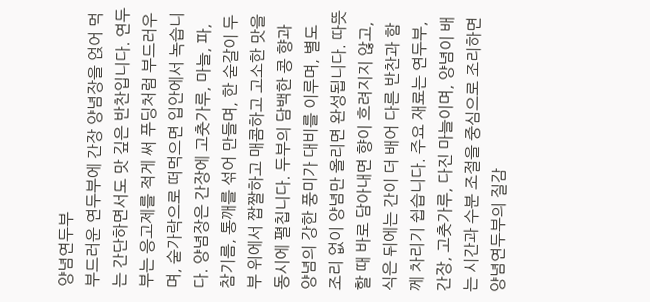양념연두부
부드러운 연두부에 간장 양념장을 얹어 먹는 간단하면서도 맛 깊은 반찬입니다. 연두부는 응고제를 적게 써 푸딩처럼 부드러우며, 숟가락으로 떠먹으면 입안에서 녹습니다. 양념장은 간장에 고춧가루, 마늘, 파, 참기름, 통깨를 섞어 만들며, 한 숟갈이 두부 위에서 짭짤하고 매콤하고 고소한 맛을 동시에 펼칩니다. 두부의 담백한 콩 향과 양념의 강한 풍미가 대비를 이루며, 별도 조리 없이 양념만 올리면 완성됩니다. 따뜻할 때 바로 담아내면 향이 흐려지지 않고, 식은 뒤에는 간이 더 배어 다른 반찬과 함께 차리기 쉽습니다. 주요 재료는 연두부, 간장, 고춧가루, 다진 마늘이며, 양념이 배는 시간과 수분 조절을 중심으로 조리하면 양념연두부의 질감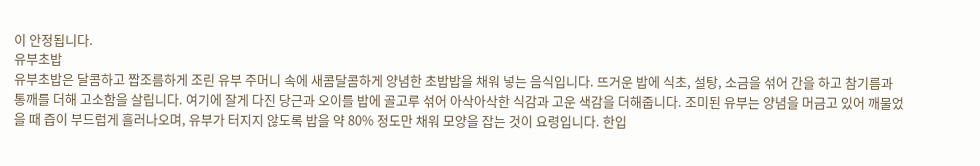이 안정됩니다.
유부초밥
유부초밥은 달콤하고 짭조름하게 조린 유부 주머니 속에 새콤달콤하게 양념한 초밥밥을 채워 넣는 음식입니다. 뜨거운 밥에 식초, 설탕, 소금을 섞어 간을 하고 참기름과 통깨를 더해 고소함을 살립니다. 여기에 잘게 다진 당근과 오이를 밥에 골고루 섞어 아삭아삭한 식감과 고운 색감을 더해줍니다. 조미된 유부는 양념을 머금고 있어 깨물었을 때 즙이 부드럽게 흘러나오며, 유부가 터지지 않도록 밥을 약 80% 정도만 채워 모양을 잡는 것이 요령입니다. 한입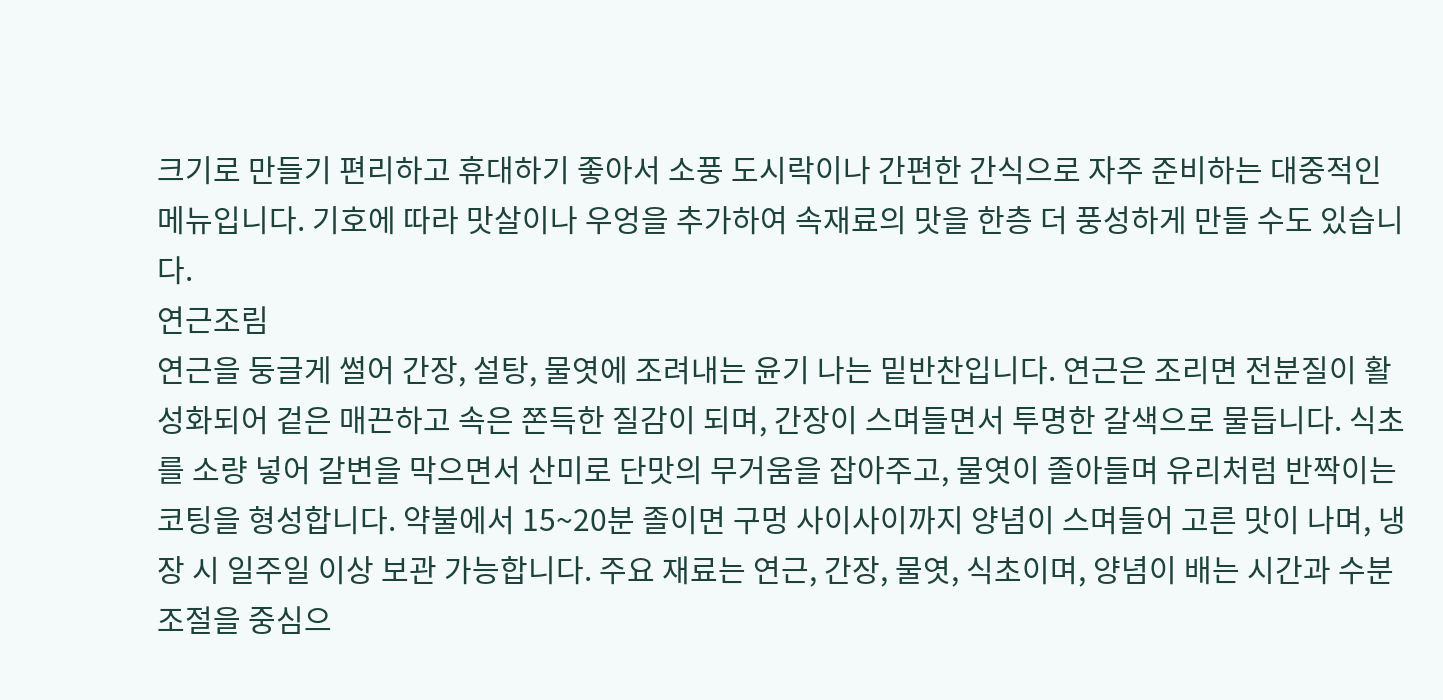크기로 만들기 편리하고 휴대하기 좋아서 소풍 도시락이나 간편한 간식으로 자주 준비하는 대중적인 메뉴입니다. 기호에 따라 맛살이나 우엉을 추가하여 속재료의 맛을 한층 더 풍성하게 만들 수도 있습니다.
연근조림
연근을 둥글게 썰어 간장, 설탕, 물엿에 조려내는 윤기 나는 밑반찬입니다. 연근은 조리면 전분질이 활성화되어 겉은 매끈하고 속은 쫀득한 질감이 되며, 간장이 스며들면서 투명한 갈색으로 물듭니다. 식초를 소량 넣어 갈변을 막으면서 산미로 단맛의 무거움을 잡아주고, 물엿이 졸아들며 유리처럼 반짝이는 코팅을 형성합니다. 약불에서 15~20분 졸이면 구멍 사이사이까지 양념이 스며들어 고른 맛이 나며, 냉장 시 일주일 이상 보관 가능합니다. 주요 재료는 연근, 간장, 물엿, 식초이며, 양념이 배는 시간과 수분 조절을 중심으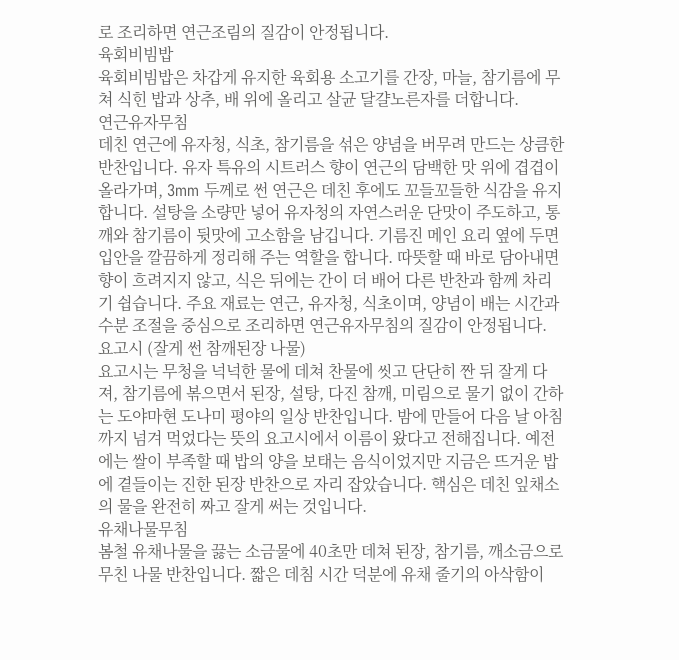로 조리하면 연근조림의 질감이 안정됩니다.
육회비빔밥
육회비빔밥은 차갑게 유지한 육회용 소고기를 간장, 마늘, 참기름에 무쳐 식힌 밥과 상추, 배 위에 올리고 살균 달걀노른자를 더합니다.
연근유자무침
데친 연근에 유자청, 식초, 참기름을 섞은 양념을 버무려 만드는 상큼한 반찬입니다. 유자 특유의 시트러스 향이 연근의 담백한 맛 위에 겹겹이 올라가며, 3mm 두께로 썬 연근은 데친 후에도 꼬들꼬들한 식감을 유지합니다. 설탕을 소량만 넣어 유자청의 자연스러운 단맛이 주도하고, 통깨와 참기름이 뒷맛에 고소함을 남깁니다. 기름진 메인 요리 옆에 두면 입안을 깔끔하게 정리해 주는 역할을 합니다. 따뜻할 때 바로 담아내면 향이 흐려지지 않고, 식은 뒤에는 간이 더 배어 다른 반찬과 함께 차리기 쉽습니다. 주요 재료는 연근, 유자청, 식초이며, 양념이 배는 시간과 수분 조절을 중심으로 조리하면 연근유자무침의 질감이 안정됩니다.
요고시 (잘게 썬 참깨된장 나물)
요고시는 무청을 넉넉한 물에 데쳐 찬물에 씻고 단단히 짠 뒤 잘게 다져, 참기름에 볶으면서 된장, 설탕, 다진 참깨, 미림으로 물기 없이 간하는 도야마현 도나미 평야의 일상 반찬입니다. 밤에 만들어 다음 날 아침까지 넘겨 먹었다는 뜻의 요고시에서 이름이 왔다고 전해집니다. 예전에는 쌀이 부족할 때 밥의 양을 보태는 음식이었지만 지금은 뜨거운 밥에 곁들이는 진한 된장 반찬으로 자리 잡았습니다. 핵심은 데친 잎채소의 물을 완전히 짜고 잘게 써는 것입니다.
유채나물무침
봄철 유채나물을 끓는 소금물에 40초만 데쳐 된장, 참기름, 깨소금으로 무친 나물 반찬입니다. 짧은 데침 시간 덕분에 유채 줄기의 아삭함이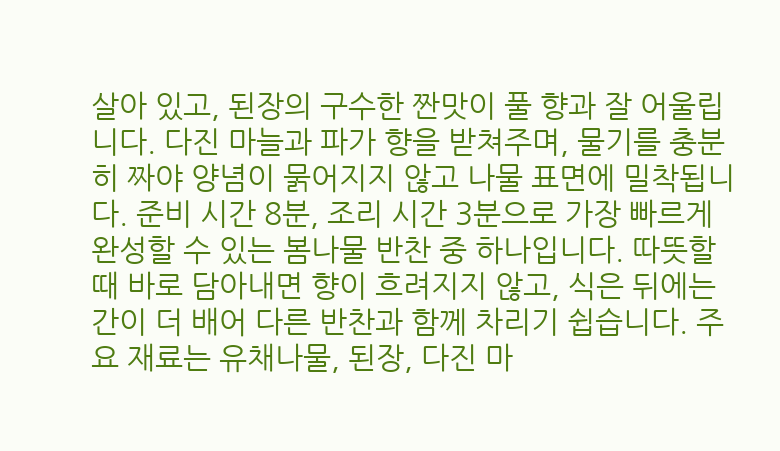살아 있고, 된장의 구수한 짠맛이 풀 향과 잘 어울립니다. 다진 마늘과 파가 향을 받쳐주며, 물기를 충분히 짜야 양념이 묽어지지 않고 나물 표면에 밀착됩니다. 준비 시간 8분, 조리 시간 3분으로 가장 빠르게 완성할 수 있는 봄나물 반찬 중 하나입니다. 따뜻할 때 바로 담아내면 향이 흐려지지 않고, 식은 뒤에는 간이 더 배어 다른 반찬과 함께 차리기 쉽습니다. 주요 재료는 유채나물, 된장, 다진 마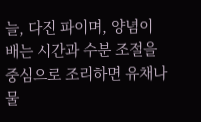늘, 다진 파이며, 양념이 배는 시간과 수분 조절을 중심으로 조리하면 유채나물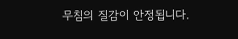무침의 질감이 안정됩니다.